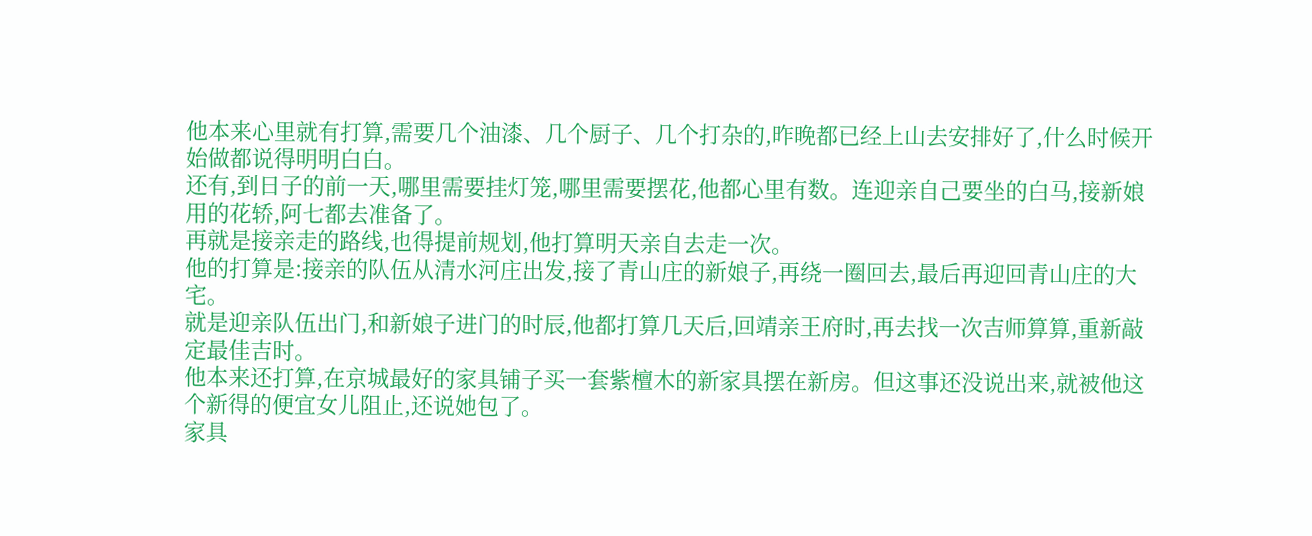他本来心里就有打算,需要几个油漆、几个厨子、几个打杂的,昨晚都已经上山去安排好了,什么时候开始做都说得明明白白。
还有,到日子的前一天,哪里需要挂灯笼,哪里需要摆花,他都心里有数。连迎亲自己要坐的白马,接新娘用的花轿,阿七都去准备了。
再就是接亲走的路线,也得提前规划,他打算明天亲自去走一次。
他的打算是:接亲的队伍从清水河庄出发,接了青山庄的新娘子,再绕一圈回去,最后再迎回青山庄的大宅。
就是迎亲队伍出门,和新娘子进门的时辰,他都打算几天后,回靖亲王府时,再去找一次吉师算算,重新敲定最佳吉时。
他本来还打算,在京城最好的家具铺子买一套紫檀木的新家具摆在新房。但这事还没说出来,就被他这个新得的便宜女儿阻止,还说她包了。
家具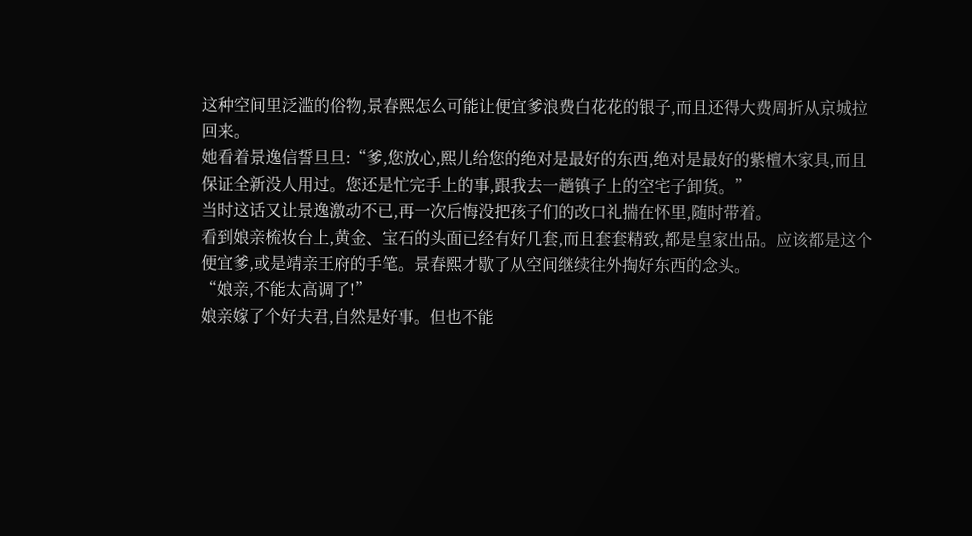这种空间里泛滥的俗物,景春熙怎么可能让便宜爹浪费白花花的银子,而且还得大费周折从京城拉回来。
她看着景逸信誓旦旦:“爹,您放心,熙儿给您的绝对是最好的东西,绝对是最好的紫檀木家具,而且保证全新没人用过。您还是忙完手上的事,跟我去一趟镇子上的空宅子卸货。”
当时这话又让景逸激动不已,再一次后悔没把孩子们的改口礼揣在怀里,随时带着。
看到娘亲梳妆台上,黄金、宝石的头面已经有好几套,而且套套精致,都是皇家出品。应该都是这个便宜爹,或是靖亲王府的手笔。景春熙才歇了从空间继续往外掏好东西的念头。
“娘亲,不能太高调了!”
娘亲嫁了个好夫君,自然是好事。但也不能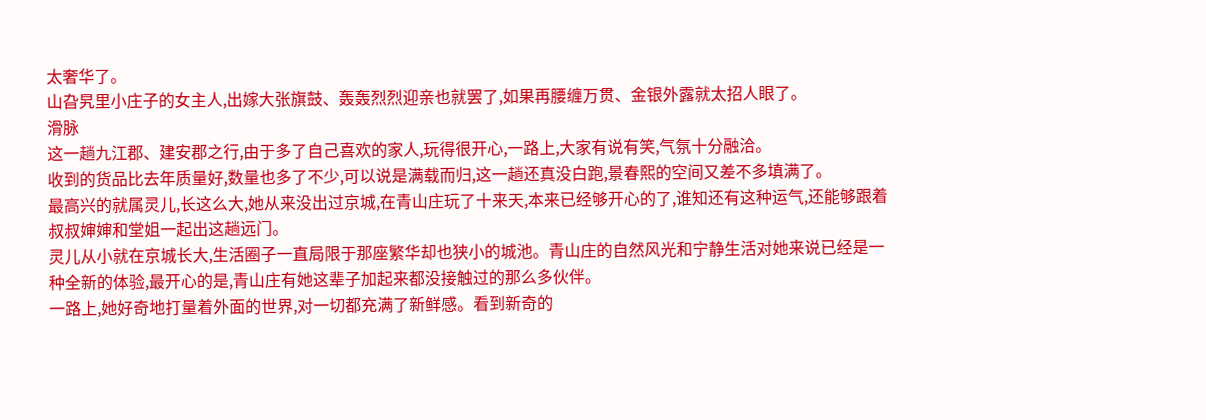太奢华了。
山旮旯里小庄子的女主人,出嫁大张旗鼓、轰轰烈烈迎亲也就罢了,如果再腰缠万贯、金银外露就太招人眼了。
滑脉
这一趟九江郡、建安郡之行,由于多了自己喜欢的家人,玩得很开心,一路上,大家有说有笑,气氛十分融洽。
收到的货品比去年质量好,数量也多了不少,可以说是满载而归,这一趟还真没白跑,景春熙的空间又差不多填满了。
最高兴的就属灵儿,长这么大,她从来没出过京城,在青山庄玩了十来天,本来已经够开心的了,谁知还有这种运气,还能够跟着叔叔婶婶和堂姐一起出这趟远门。
灵儿从小就在京城长大,生活圈子一直局限于那座繁华却也狭小的城池。青山庄的自然风光和宁静生活对她来说已经是一种全新的体验,最开心的是,青山庄有她这辈子加起来都没接触过的那么多伙伴。
一路上,她好奇地打量着外面的世界,对一切都充满了新鲜感。看到新奇的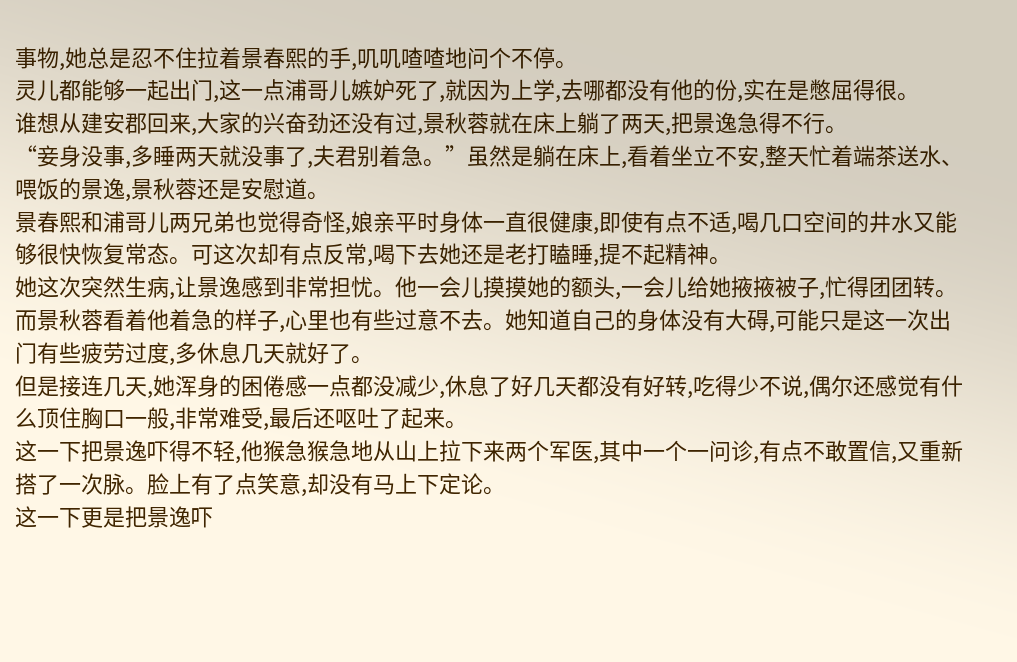事物,她总是忍不住拉着景春熙的手,叽叽喳喳地问个不停。
灵儿都能够一起出门,这一点浦哥儿嫉妒死了,就因为上学,去哪都没有他的份,实在是憋屈得很。
谁想从建安郡回来,大家的兴奋劲还没有过,景秋蓉就在床上躺了两天,把景逸急得不行。
“妾身没事,多睡两天就没事了,夫君别着急。”虽然是躺在床上,看着坐立不安,整天忙着端茶送水、喂饭的景逸,景秋蓉还是安慰道。
景春熙和浦哥儿两兄弟也觉得奇怪,娘亲平时身体一直很健康,即使有点不适,喝几口空间的井水又能够很快恢复常态。可这次却有点反常,喝下去她还是老打瞌睡,提不起精神。
她这次突然生病,让景逸感到非常担忧。他一会儿摸摸她的额头,一会儿给她掖掖被子,忙得团团转。
而景秋蓉看着他着急的样子,心里也有些过意不去。她知道自己的身体没有大碍,可能只是这一次出门有些疲劳过度,多休息几天就好了。
但是接连几天,她浑身的困倦感一点都没减少,休息了好几天都没有好转,吃得少不说,偶尔还感觉有什么顶住胸口一般,非常难受,最后还呕吐了起来。
这一下把景逸吓得不轻,他猴急猴急地从山上拉下来两个军医,其中一个一问诊,有点不敢置信,又重新搭了一次脉。脸上有了点笑意,却没有马上下定论。
这一下更是把景逸吓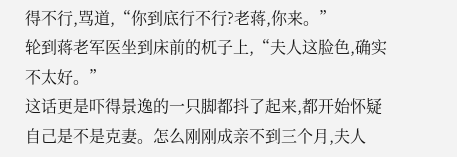得不行,骂道,“你到底行不行?老蒋,你来。”
轮到蒋老军医坐到床前的杌子上,“夫人这脸色,确实不太好。”
这话更是吓得景逸的一只脚都抖了起来,都开始怀疑自己是不是克妻。怎么刚刚成亲不到三个月,夫人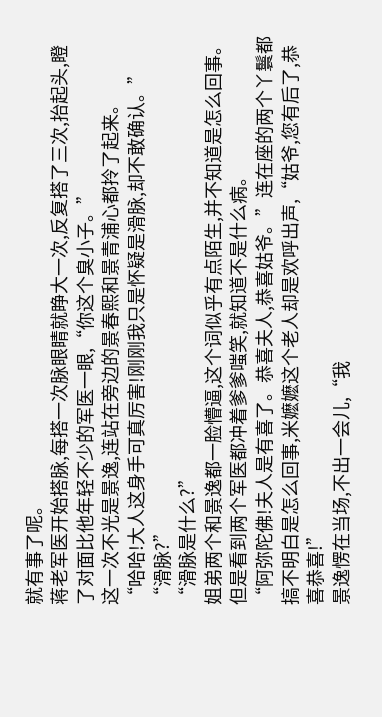就有事了呢。
蒋老军医开始搭脉,每搭一次脉眼睛就睁大一次,反复搭了三次,抬起头,瞪了对面比他年轻不少的军医一眼,“你这个臭小子。”
这一次不光是景逸,连站在旁边的景春熙和景青浦心都拎了起来。
“哈哈!大人这身手可真厉害!刚刚我只是怀疑是滑脉,却不敢确认。”
“滑脉?”
“滑脉是什么?”
姐弟两个和景逸都一脸懵逼,这个词似乎有点陌生,并不知道是怎么回事。但是看到两个军医都冲着爹爹嗤笑,就知道不是什么病。
“阿弥陀佛!夫人是有喜了。恭喜夫人,恭喜姑爷。”连在座的两个丫鬟都搞不明白是怎么回事,米嬷嬷这个老人却是欢呼出声,“姑爷,您有后了,恭喜恭喜!”
景逸愣在当场,不出一会儿,“我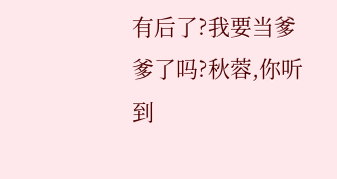有后了?我要当爹爹了吗?秋蓉,你听到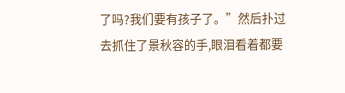了吗?我们要有孩子了。”然后扑过去抓住了景秋容的手,眼泪看着都要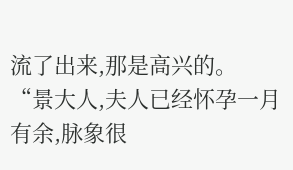流了出来,那是高兴的。
“景大人,夫人已经怀孕一月有余,脉象很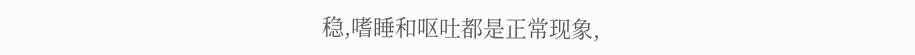稳,嗜睡和呕吐都是正常现象,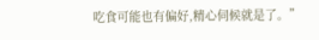吃食可能也有偏好,精心伺候就是了。”